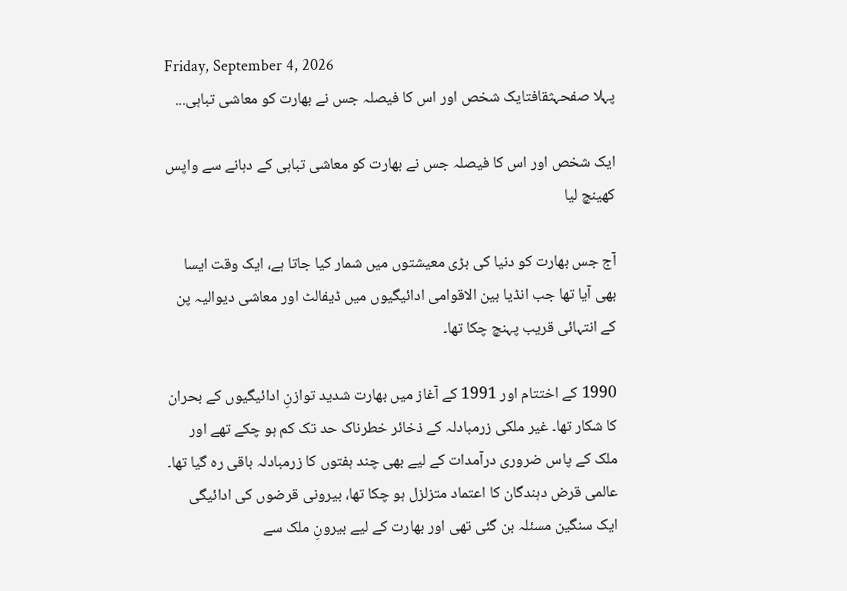Friday, September 4, 2026
پہلا صفحہثقافتایک شخص اور اس کا فیصلہ جس نے بھارت کو معاشی تباہی...

ایک شخص اور اس کا فیصلہ جس نے بھارت کو معاشی تباہی کے دہانے سے واپس کھینچ لیا

آج جس بھارت کو دنیا کی بڑی معیشتوں میں شمار کیا جاتا ہے، ایک وقت ایسا بھی آیا تھا جب انڈیا بین الاقوامی ادائیگیوں میں ڈیفالٹ اور معاشی دیوالیہ پن کے انتہائی قریب پہنچ چکا تھا۔

1990 کے اختتام اور 1991 کے آغاز میں بھارت شدید توازنِ ادائیگیوں کے بحران کا شکار تھا۔ غیر ملکی زرمبادلہ کے ذخائر خطرناک حد تک کم ہو چکے تھے اور ملک کے پاس ضروری درآمدات کے لیے بھی چند ہفتوں کا زرمبادلہ باقی رہ گیا تھا۔ عالمی قرض دہندگان کا اعتماد متزلزل ہو چکا تھا، بیرونی قرضوں کی ادائیگی ایک سنگین مسئلہ بن گئی تھی اور بھارت کے لیے بیرونِ ملک سے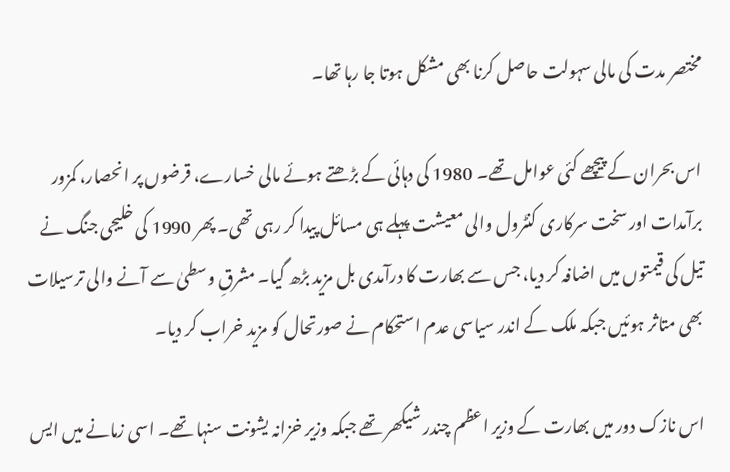مختصر مدت کی مالی سہولت حاصل کرنا بھی مشکل ہوتا جا رہا تھا۔

اس بحران کے پیچھے کئی عوامل تھے۔ 1980 کی دہائی کے بڑھتے ہوئے مالی خسارے، قرضوں پر انحصار، کمزور برآمدات اور سخت سرکاری کنٹرول والی معیشت پہلے ہی مسائل پیدا کر رہی تھی۔ پھر 1990 کی خلیجی جنگ نے تیل کی قیمتوں میں اضافہ کر دیا، جس سے بھارت کا درآمدی بل مزید بڑھ گیا۔ مشرقِ وسطیٰ سے آنے والی ترسیلات بھی متاثر ہوئیں جبکہ ملک کے اندر سیاسی عدم استحکام نے صورتحال کو مزید خراب کر دیا۔

اس نازک دور میں بھارت کے وزیر اعظم چندر شیکھر تھے جبکہ وزیر خزانہ یشونت سنہا تھے۔ اسی زمانے میں ایس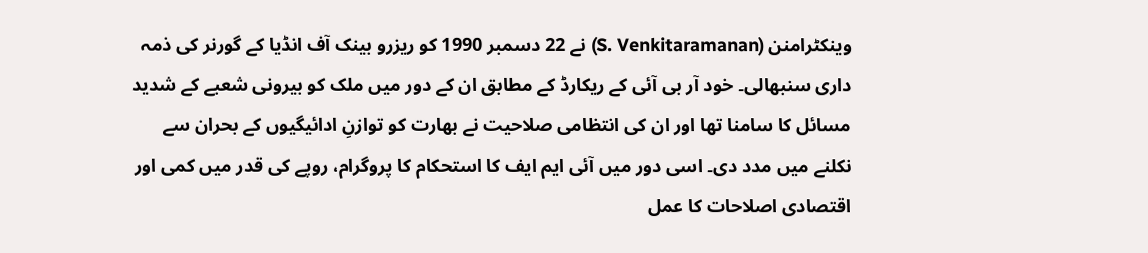وینکٹرامنن (S. Venkitaramanan) نے 22 دسمبر 1990 کو ریزرو بینک آف انڈیا کے گورنر کی ذمہ داری سنبھالی۔ خود آر بی آئی کے ریکارڈ کے مطابق ان کے دور میں ملک کو بیرونی شعبے کے شدید مسائل کا سامنا تھا اور ان کی انتظامی صلاحیت نے بھارت کو توازنِ ادائیگیوں کے بحران سے نکلنے میں مدد دی۔ اسی دور میں آئی ایم ایف کا استحکام کا پروگرام، روپے کی قدر میں کمی اور اقتصادی اصلاحات کا عمل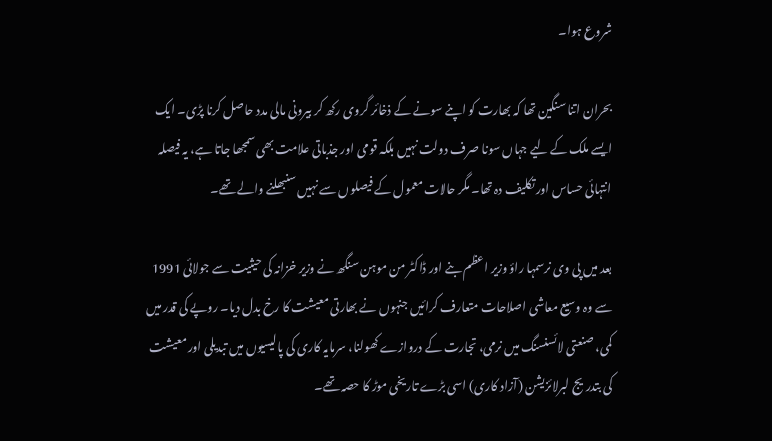شروع ہوا۔

بحران اتنا سنگین تھا کہ بھارت کو اپنے سونے کے ذخائر گروی رکھ کر بیرونی مالی مدد حاصل کرنا پڑی۔ ایک ایسے ملک کے لیے جہاں سونا صرف دولت نہیں بلکہ قومی اور جذباتی علامت بھی سمجھا جاتا ہے، یہ فیصلہ انتہائی حساس اور تکلیف دہ تھا۔ مگر حالات معمول کے فیصلوں سے نہیں سنبھلنے والے تھے۔

بعد میں پی وی نرسمہا راؤ وزیر اعظم بنے اور ڈاکٹر من موہن سنگھ نے وزیر خزانہ کی حیثیت سے جولائی 1991 سے وہ وسیع معاشی اصلاحات متعارف کرائیں جنہوں نے بھارتی معیشت کا رخ بدل دیا۔ روپے کی قدر میں کمی، صنعتی لائسنسنگ میں نرمی، تجارت کے دروازے کھولنا، سرمایہ کاری کی پالیسیوں میں تبدیلی اور معیشت کی بتدریج لبرلائزیشن (آزاد کاری) اسی بڑے تاریخی موڑ کا حصہ تھے۔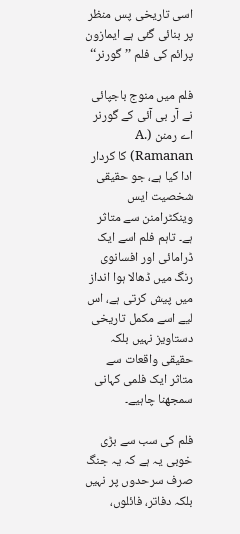اسی تاریخی پس منظر پر بنائی گئی ہے ایمازون پرائم کی فلم ’’گورنر‘‘

فلم میں منوج باجپائی نے آر بی آئی کے گورنر اے رمنن (A. Ramanan) کا کردار ادا کیا ہے، جو حقیقی شخصیت ایس وینکٹرامنن سے متاثر ہے۔ تاہم فلم اسے ایک ڈرامائی اور افسانوی رنگ میں ڈھالا ہوا انداز میں پیش کرتی ہے، اس لیے اسے مکمل تاریخی دستاویز نہیں بلکہ حقیقی واقعات سے متاثر ایک فلمی کہانی سمجھنا چاہیے۔

فلم کی سب سے بڑی خوبی یہ ہے کہ یہ جنگ صرف سرحدوں پر نہیں بلکہ دفاتر، فائلوں،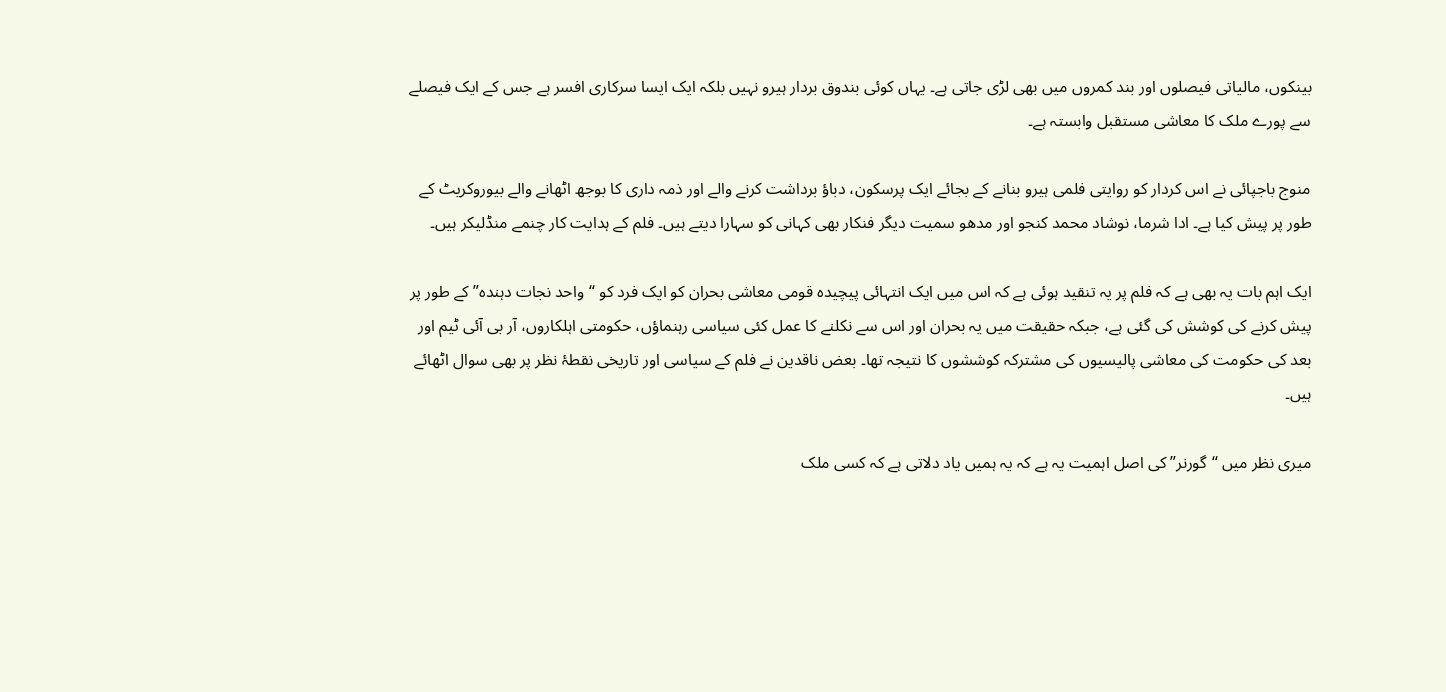بینکوں، مالیاتی فیصلوں اور بند کمروں میں بھی لڑی جاتی ہے۔ یہاں کوئی بندوق بردار ہیرو نہیں بلکہ ایک ایسا سرکاری افسر ہے جس کے ایک فیصلے سے پورے ملک کا معاشی مستقبل وابستہ ہے۔

منوج باجپائی نے اس کردار کو روایتی فلمی ہیرو بنانے کے بجائے ایک پرسکون، دباؤ برداشت کرنے والے اور ذمہ داری کا بوجھ اٹھانے والے بیوروکریٹ کے طور پر پیش کیا ہے۔ ادا شرما، نوشاد محمد کنجو اور مدھو سمیت دیگر فنکار بھی کہانی کو سہارا دیتے ہیں۔ فلم کے ہدایت کار چنمے منڈلیکر ہیں۔

ایک اہم بات یہ بھی ہے کہ فلم پر یہ تنقید ہوئی ہے کہ اس میں ایک انتہائی پیچیدہ قومی معاشی بحران کو ایک فرد کو “واحد نجات دہندہ” کے طور پر پیش کرنے کی کوشش کی گئی ہے، جبکہ حقیقت میں یہ بحران اور اس سے نکلنے کا عمل کئی سیاسی رہنماؤں، حکومتی اہلکاروں، آر بی آئی ٹیم اور بعد کی حکومت کی معاشی پالیسیوں کی مشترکہ کوششوں کا نتیجہ تھا۔ بعض ناقدین نے فلم کے سیاسی اور تاریخی نقطۂ نظر پر بھی سوال اٹھائے ہیں۔

میری نظر میں “گورنر” کی اصل اہمیت یہ ہے کہ یہ ہمیں یاد دلاتی ہے کہ کسی ملک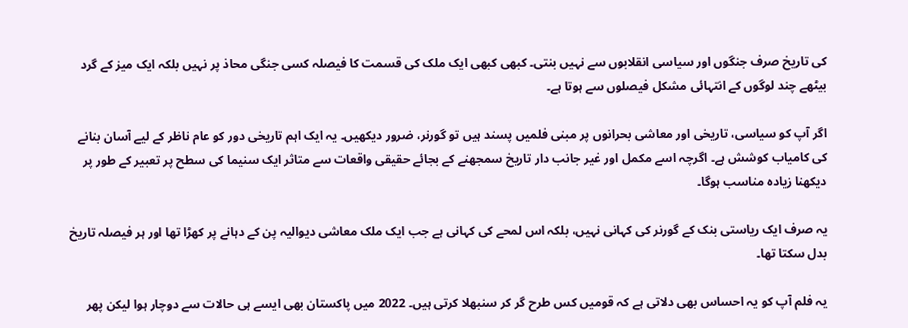کی تاریخ صرف جنگوں اور سیاسی انقلابوں سے نہیں بنتی۔ کبھی کبھی ایک ملک کی قسمت کا فیصلہ کسی جنگی محاذ پر نہیں بلکہ ایک میز کے گرد بیٹھے چند لوگوں کے انتہائی مشکل فیصلوں سے ہوتا ہے۔

اگر آپ کو سیاسی، تاریخی اور معاشی بحرانوں پر مبنی فلمیں پسند ہیں تو گورنر، ضرور دیکھیں۔ یہ ایک اہم تاریخی دور کو عام ناظر کے لیے آسان بنانے کی کامیاب کوشش ہے۔ اگرچہ اسے مکمل اور غیر جانب دار تاریخ سمجھنے کے بجائے حقیقی واقعات سے متاثر ایک سنیما کی سطح پر تعبیر کے طور پر دیکھنا زیادہ مناسب ہوگا۔

یہ صرف ایک ریاستی بنک کے گورنر کی کہانی نہیں، بلکہ اس لمحے کی کہانی ہے جب ایک ملک معاشی دیوالیہ پن کے دہانے پر کھڑا تھا اور ہر فیصلہ تاریخ بدل سکتا تھا۔

یہ فلم آپ کو یہ احساس بھی دلاتی ہے کہ قومیں کس طرح گر کر سنبھلا کرتی ہیں۔ 2022 میں پاکستان بھی ایسے ہی حالات سے دوچار ہوا لیکن پھر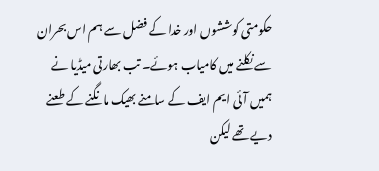حکومتی کوششوں اور خدا کے فضل سے ہم اس بحران سے نکلنے میں کامیاب ہوئے۔ تب بھارتی میڈیا نے ہمیں آئی ایم ایف کے سامنے بھیک مانگنے کے طعنے دیے تھے لیکن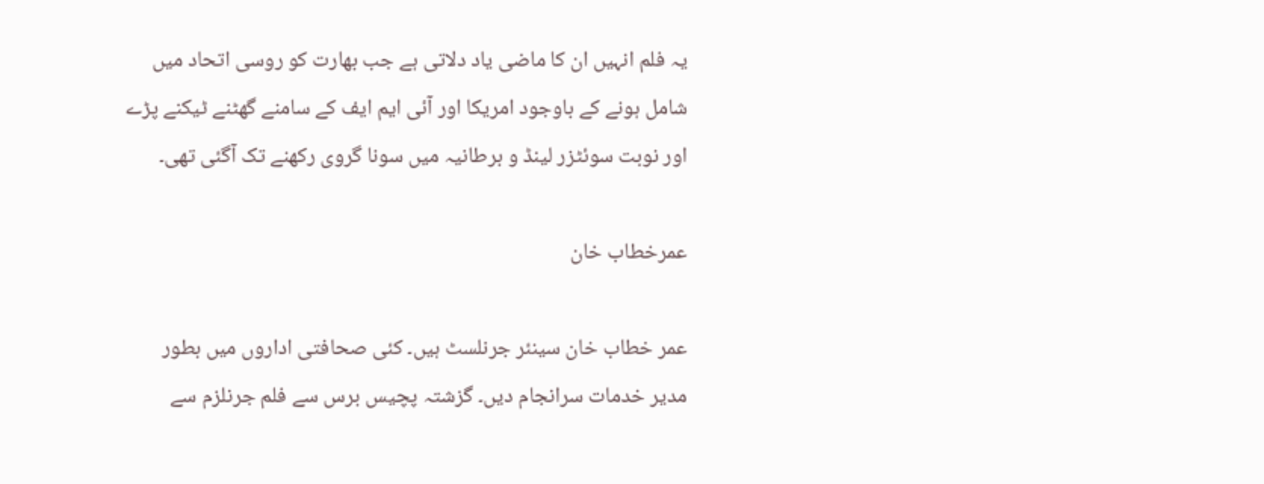یہ فلم انہیں ان کا ماضی یاد دلاتی ہے جب بھارت کو روسی اتحاد میں شامل ہونے کے باوجود امریکا اور آئی ایم ایف کے سامنے گھٹنے ٹیکنے پڑے اور نوبت سوئٹزر لینڈ و برطانیہ میں سونا گروی رکھنے تک آگئی تھی۔

عمرخطاب خان

عمر خطاب خان سینئر جرنلسٹ ہیں۔ کئی صحافتی اداروں میں بطور مدیر خدمات سرانجام دیں۔ گزشتہ پچیس برس سے فلم جرنلزم سے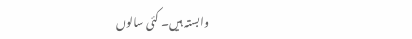وابستہ ہیں۔ کئی سالوں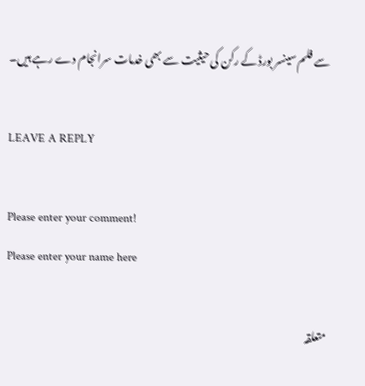سے فلم سینسر بورڈ کے رکن کی حیثیت سے بھی خدمات سرانجام دے رہے ہیں۔

LEAVE A REPLY

Please enter your comment!
Please enter your name here

متعلقہ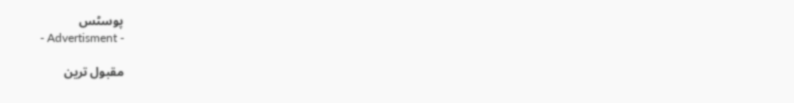پوسٹس
- Advertisment -

مقبول ترین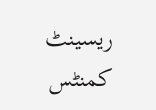ریسینٹ کمنٹس